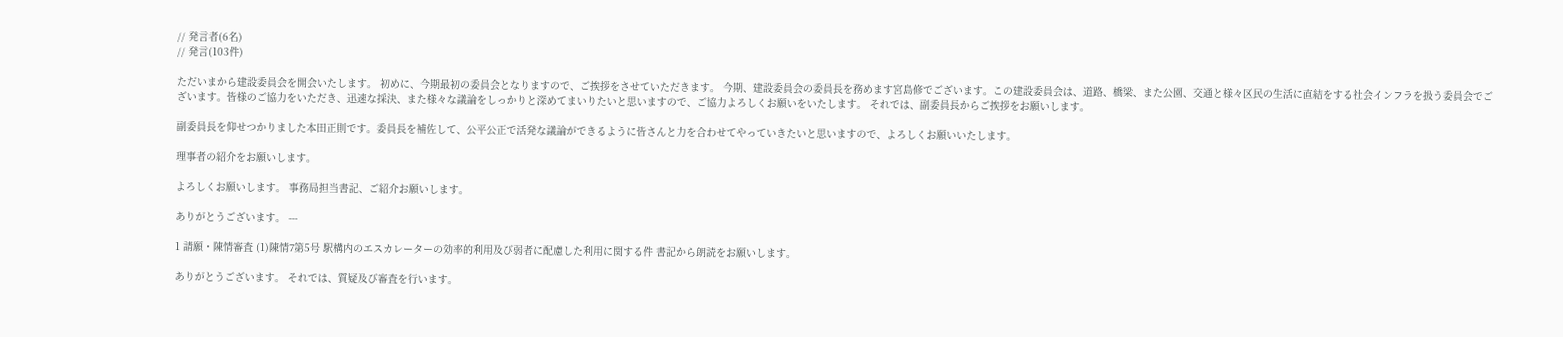// 発言者(6名)
// 発言(103件)

ただいまから建設委員会を開会いたします。 初めに、今期最初の委員会となりますので、ご挨拶をさせていただきます。 今期、建設委員会の委員長を務めます宮島修でございます。この建設委員会は、道路、橋梁、また公園、交通と様々区民の生活に直結をする社会インフラを扱う委員会でございます。皆様のご協力をいただき、迅速な採決、また様々な議論をしっかりと深めてまいりたいと思いますので、ご協力よろしくお願いをいたします。 それでは、副委員長からご挨拶をお願いします。

副委員長を仰せつかりました本田正則です。委員長を補佐して、公平公正で活発な議論ができるように皆さんと力を合わせてやっていきたいと思いますので、よろしくお願いいたします。

理事者の紹介をお願いします。

よろしくお願いします。 事務局担当書記、ご紹介お願いします。

ありがとうございます。 ---

1 請願・陳情審査 (1)陳情7第5号 駅構内のエスカレーターの効率的利用及び弱者に配慮した利用に関する件 書記から朗読をお願いします。

ありがとうございます。 それでは、質疑及び審査を行います。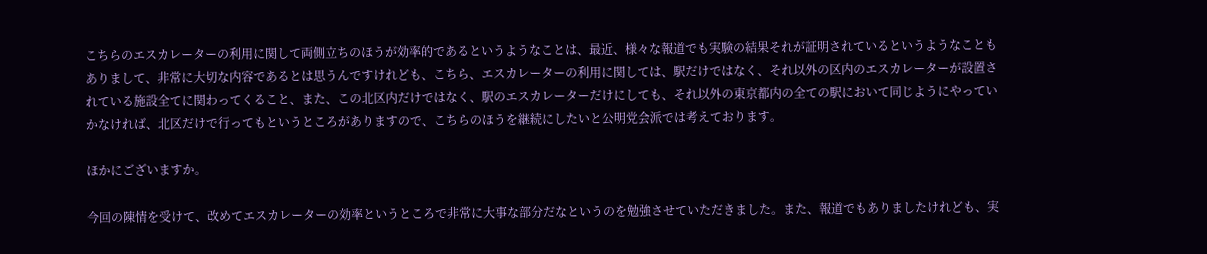こちらのエスカレーターの利用に関して両側立ちのほうが効率的であるというようなことは、最近、様々な報道でも実験の結果それが証明されているというようなこともありまして、非常に大切な内容であるとは思うんですけれども、こちら、エスカレーターの利用に関しては、駅だけではなく、それ以外の区内のエスカレーターが設置されている施設全てに関わってくること、また、この北区内だけではなく、駅のエスカレーターだけにしても、それ以外の東京都内の全ての駅において同じようにやっていかなければ、北区だけで行ってもというところがありますので、こちらのほうを継続にしたいと公明党会派では考えております。

ほかにございますか。

今回の陳情を受けて、改めてエスカレーターの効率というところで非常に大事な部分だなというのを勉強させていただきました。また、報道でもありましたけれども、実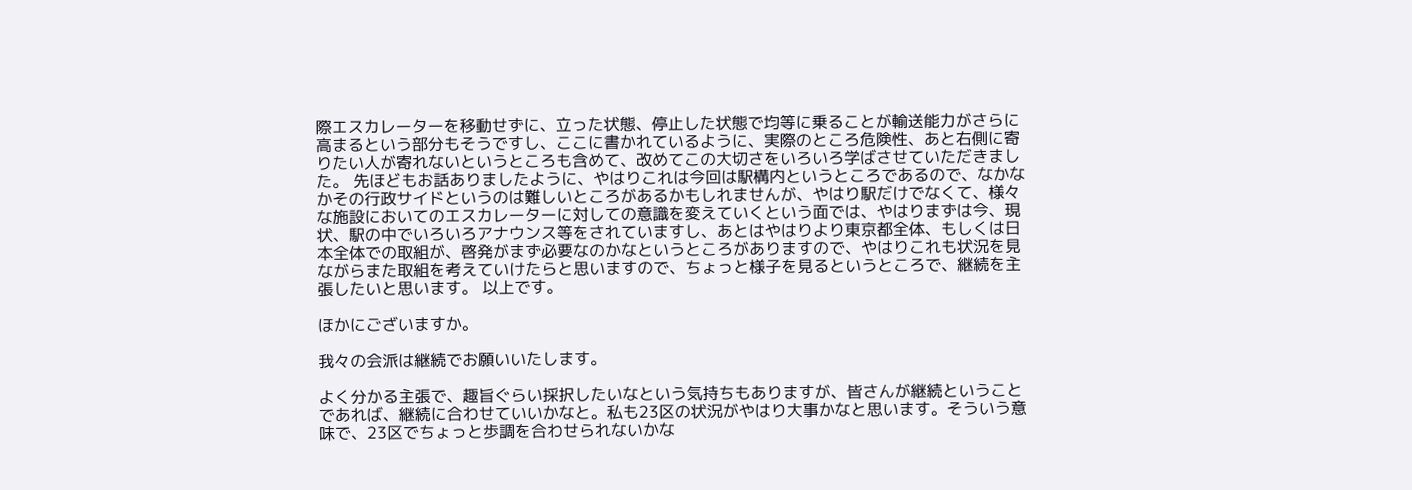際エスカレーターを移動せずに、立った状態、停止した状態で均等に乗ることが輸送能力がさらに高まるという部分もそうですし、ここに書かれているように、実際のところ危険性、あと右側に寄りたい人が寄れないというところも含めて、改めてこの大切さをいろいろ学ばさせていただきました。 先ほどもお話ありましたように、やはりこれは今回は駅構内というところであるので、なかなかその行政サイドというのは難しいところがあるかもしれませんが、やはり駅だけでなくて、様々な施設においてのエスカレーターに対しての意識を変えていくという面では、やはりまずは今、現状、駅の中でいろいろアナウンス等をされていますし、あとはやはりより東京都全体、もしくは日本全体での取組が、啓発がまず必要なのかなというところがありますので、やはりこれも状況を見ながらまた取組を考えていけたらと思いますので、ちょっと様子を見るというところで、継続を主張したいと思います。 以上です。

ほかにございますか。

我々の会派は継続でお願いいたします。

よく分かる主張で、趣旨ぐらい採択したいなという気持ちもありますが、皆さんが継続ということであれば、継続に合わせていいかなと。私も23区の状況がやはり大事かなと思います。そういう意味で、23区でちょっと歩調を合わせられないかな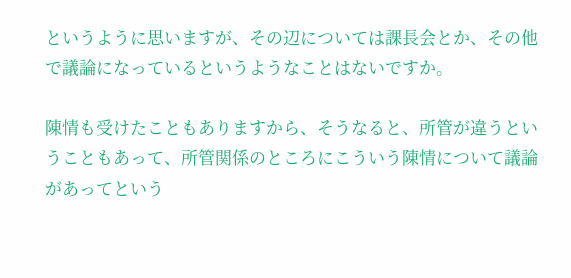というように思いますが、その辺については課長会とか、その他で議論になっているというようなことはないですか。

陳情も受けたこともありますから、そうなると、所管が違うということもあって、所管関係のところにこういう陳情について議論があってという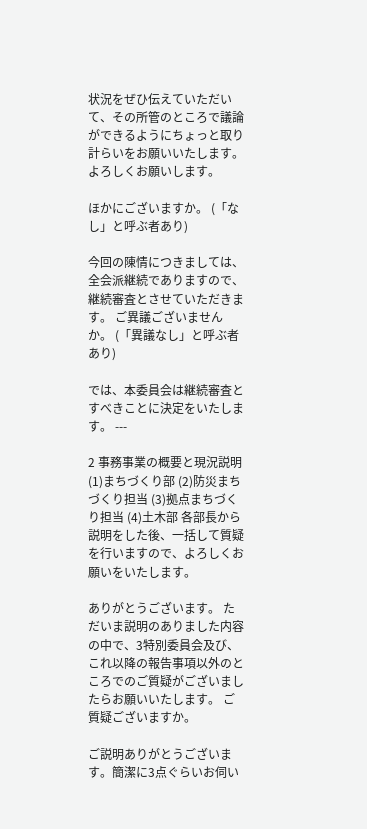状況をぜひ伝えていただいて、その所管のところで議論ができるようにちょっと取り計らいをお願いいたします。よろしくお願いします。

ほかにございますか。 (「なし」と呼ぶ者あり)

今回の陳情につきましては、全会派継続でありますので、継続審査とさせていただきます。 ご異議ございませんか。 (「異議なし」と呼ぶ者あり)

では、本委員会は継続審査とすべきことに決定をいたします。 ---

2 事務事業の概要と現況説明 (1)まちづくり部 (2)防災まちづくり担当 (3)拠点まちづくり担当 (4)土木部 各部長から説明をした後、一括して質疑を行いますので、よろしくお願いをいたします。

ありがとうございます。 ただいま説明のありました内容の中で、3特別委員会及び、これ以降の報告事項以外のところでのご質疑がございましたらお願いいたします。 ご質疑ございますか。

ご説明ありがとうございます。簡潔に3点ぐらいお伺い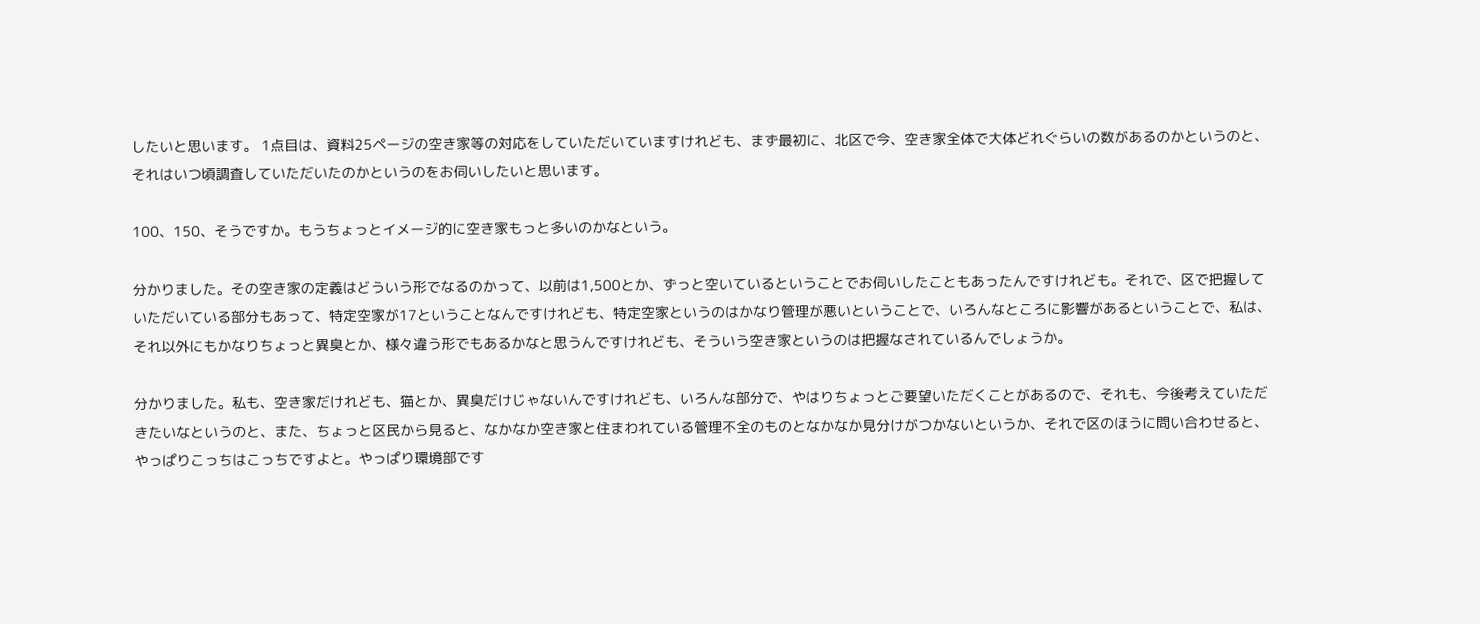したいと思います。 1点目は、資料25ページの空き家等の対応をしていただいていますけれども、まず最初に、北区で今、空き家全体で大体どれぐらいの数があるのかというのと、それはいつ頃調査していただいたのかというのをお伺いしたいと思います。

100、150、そうですか。もうちょっとイメージ的に空き家もっと多いのかなという。

分かりました。その空き家の定義はどういう形でなるのかって、以前は1,500とか、ずっと空いているということでお伺いしたこともあったんですけれども。それで、区で把握していただいている部分もあって、特定空家が17ということなんですけれども、特定空家というのはかなり管理が悪いということで、いろんなところに影響があるということで、私は、それ以外にもかなりちょっと異臭とか、様々違う形でもあるかなと思うんですけれども、そういう空き家というのは把握なされているんでしょうか。

分かりました。私も、空き家だけれども、猫とか、異臭だけじゃないんですけれども、いろんな部分で、やはりちょっとご要望いただくことがあるので、それも、今後考えていただきたいなというのと、また、ちょっと区民から見ると、なかなか空き家と住まわれている管理不全のものとなかなか見分けがつかないというか、それで区のほうに問い合わせると、やっぱりこっちはこっちですよと。やっぱり環境部です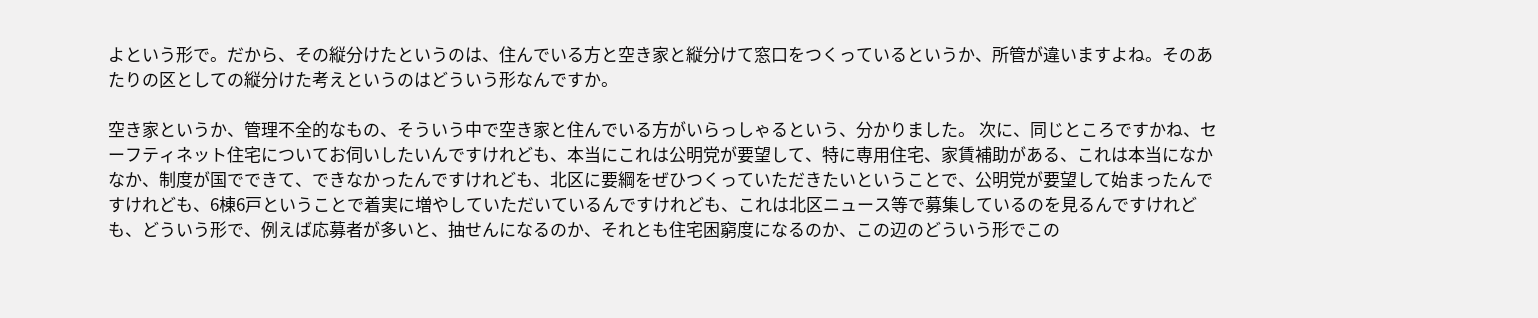よという形で。だから、その縦分けたというのは、住んでいる方と空き家と縦分けて窓口をつくっているというか、所管が違いますよね。そのあたりの区としての縦分けた考えというのはどういう形なんですか。

空き家というか、管理不全的なもの、そういう中で空き家と住んでいる方がいらっしゃるという、分かりました。 次に、同じところですかね、セーフティネット住宅についてお伺いしたいんですけれども、本当にこれは公明党が要望して、特に専用住宅、家賃補助がある、これは本当になかなか、制度が国でできて、できなかったんですけれども、北区に要綱をぜひつくっていただきたいということで、公明党が要望して始まったんですけれども、6棟6戸ということで着実に増やしていただいているんですけれども、これは北区ニュース等で募集しているのを見るんですけれども、どういう形で、例えば応募者が多いと、抽せんになるのか、それとも住宅困窮度になるのか、この辺のどういう形でこの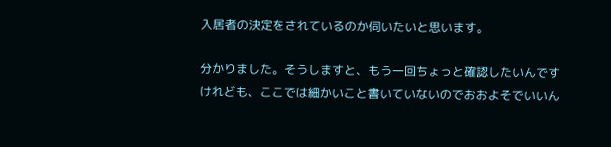入居者の決定をされているのか伺いたいと思います。

分かりました。そうしますと、もう一回ちょっと確認したいんですけれども、ここでは細かいこと書いていないのでおおよそでいいん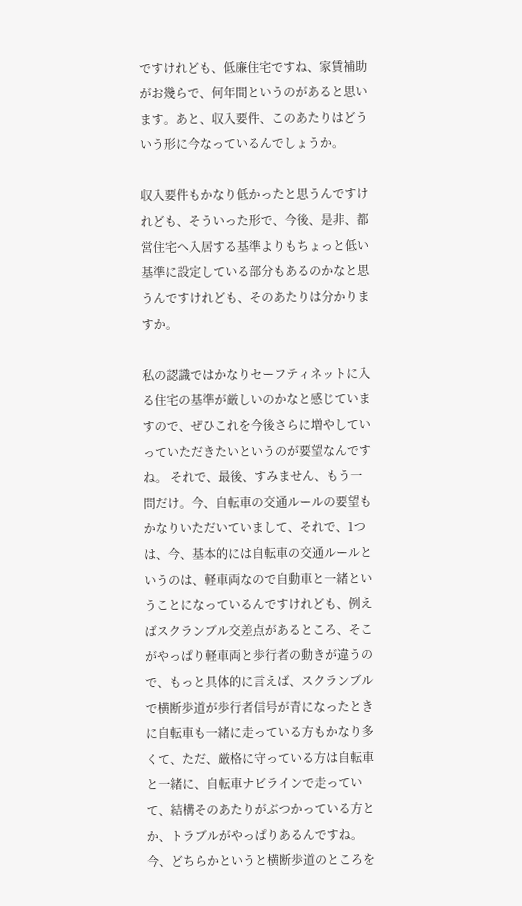ですけれども、低廉住宅ですね、家賃補助がお幾らで、何年間というのがあると思います。あと、収入要件、このあたりはどういう形に今なっているんでしょうか。

収入要件もかなり低かったと思うんですけれども、そういった形で、今後、是非、都営住宅へ入居する基準よりもちょっと低い基準に設定している部分もあるのかなと思うんですけれども、そのあたりは分かりますか。

私の認識ではかなりセーフティネットに入る住宅の基準が厳しいのかなと感じていますので、ぜひこれを今後さらに増やしていっていただきたいというのが要望なんですね。 それで、最後、すみません、もう一問だけ。今、自転車の交通ルールの要望もかなりいただいていまして、それで、1つは、今、基本的には自転車の交通ルールというのは、軽車両なので自動車と一緒ということになっているんですけれども、例えばスクランブル交差点があるところ、そこがやっぱり軽車両と歩行者の動きが違うので、もっと具体的に言えば、スクランブルで横断歩道が歩行者信号が青になったときに自転車も一緒に走っている方もかなり多くて、ただ、厳格に守っている方は自転車と一緒に、自転車ナビラインで走っていて、結構そのあたりがぶつかっている方とか、トラブルがやっぱりあるんですね。 今、どちらかというと横断歩道のところを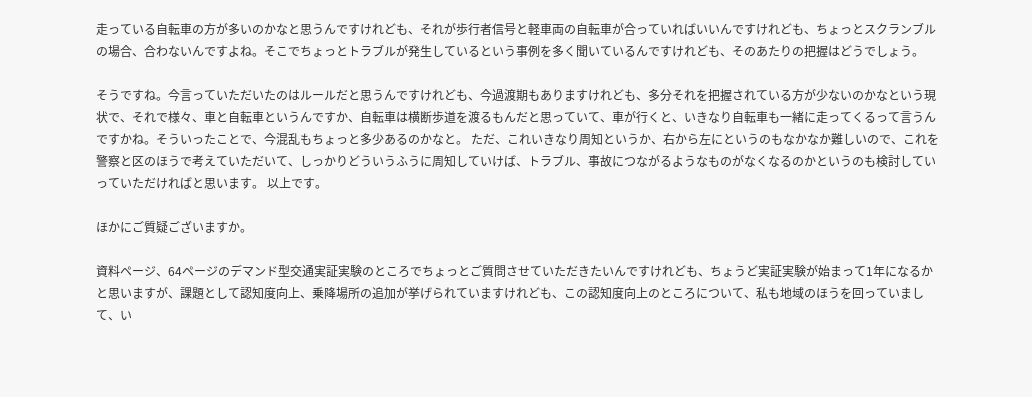走っている自転車の方が多いのかなと思うんですけれども、それが歩行者信号と軽車両の自転車が合っていればいいんですけれども、ちょっとスクランブルの場合、合わないんですよね。そこでちょっとトラブルが発生しているという事例を多く聞いているんですけれども、そのあたりの把握はどうでしょう。

そうですね。今言っていただいたのはルールだと思うんですけれども、今過渡期もありますけれども、多分それを把握されている方が少ないのかなという現状で、それで様々、車と自転車というんですか、自転車は横断歩道を渡るもんだと思っていて、車が行くと、いきなり自転車も一緒に走ってくるって言うんですかね。そういったことで、今混乱もちょっと多少あるのかなと。 ただ、これいきなり周知というか、右から左にというのもなかなか難しいので、これを警察と区のほうで考えていただいて、しっかりどういうふうに周知していけば、トラブル、事故につながるようなものがなくなるのかというのも検討していっていただければと思います。 以上です。

ほかにご質疑ございますか。

資料ページ、64ページのデマンド型交通実証実験のところでちょっとご質問させていただきたいんですけれども、ちょうど実証実験が始まって1年になるかと思いますが、課題として認知度向上、乗降場所の追加が挙げられていますけれども、この認知度向上のところについて、私も地域のほうを回っていまして、い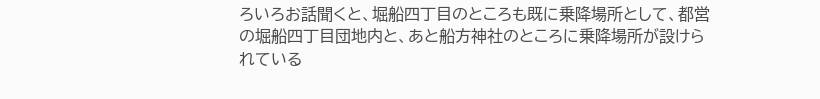ろいろお話聞くと、堀船四丁目のところも既に乗降場所として、都営の堀船四丁目団地内と、あと船方神社のところに乗降場所が設けられている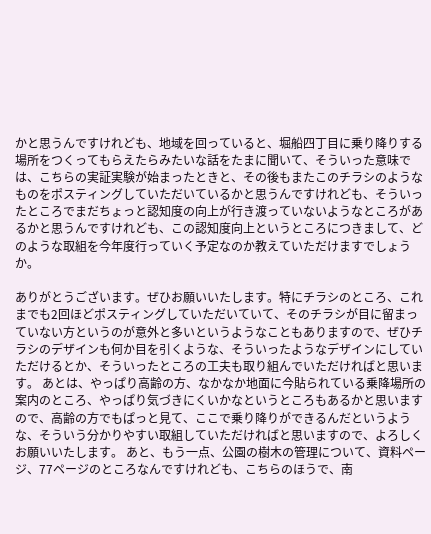かと思うんですけれども、地域を回っていると、堀船四丁目に乗り降りする場所をつくってもらえたらみたいな話をたまに聞いて、そういった意味では、こちらの実証実験が始まったときと、その後もまたこのチラシのようなものをポスティングしていただいているかと思うんですけれども、そういったところでまだちょっと認知度の向上が行き渡っていないようなところがあるかと思うんですけれども、この認知度向上というところにつきまして、どのような取組を今年度行っていく予定なのか教えていただけますでしょうか。

ありがとうございます。ぜひお願いいたします。特にチラシのところ、これまでも2回ほどポスティングしていただいていて、そのチラシが目に留まっていない方というのが意外と多いというようなこともありますので、ぜひチラシのデザインも何か目を引くような、そういったようなデザインにしていただけるとか、そういったところの工夫も取り組んでいただければと思います。 あとは、やっぱり高齢の方、なかなか地面に今貼られている乗降場所の案内のところ、やっぱり気づきにくいかなというところもあるかと思いますので、高齢の方でもぱっと見て、ここで乗り降りができるんだというような、そういう分かりやすい取組していただければと思いますので、よろしくお願いいたします。 あと、もう一点、公園の樹木の管理について、資料ページ、77ページのところなんですけれども、こちらのほうで、南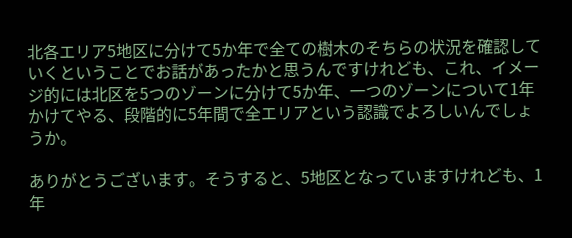北各エリア5地区に分けて5か年で全ての樹木のそちらの状況を確認していくということでお話があったかと思うんですけれども、これ、イメージ的には北区を5つのゾーンに分けて5か年、一つのゾーンについて1年かけてやる、段階的に5年間で全エリアという認識でよろしいんでしょうか。

ありがとうございます。そうすると、5地区となっていますけれども、1年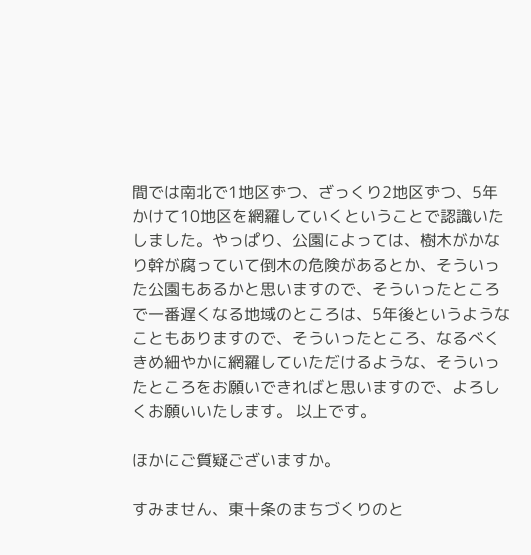間では南北で1地区ずつ、ざっくり2地区ずつ、5年かけて10地区を網羅していくということで認識いたしました。やっぱり、公園によっては、樹木がかなり幹が腐っていて倒木の危険があるとか、そういった公園もあるかと思いますので、そういったところで一番遅くなる地域のところは、5年後というようなこともありますので、そういったところ、なるべくきめ細やかに網羅していただけるような、そういったところをお願いできればと思いますので、よろしくお願いいたします。 以上です。

ほかにご質疑ございますか。

すみません、東十条のまちづくりのと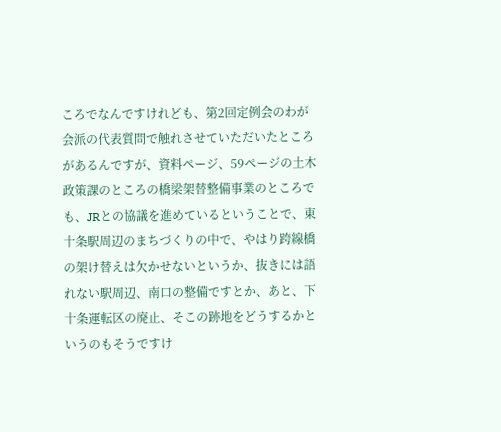ころでなんですけれども、第2回定例会のわが会派の代表質問で触れさせていただいたところがあるんですが、資料ページ、59ページの土木政策課のところの橋梁架替整備事業のところでも、JRとの協議を進めているということで、東十条駅周辺のまちづくりの中で、やはり跨線橋の架け替えは欠かせないというか、抜きには語れない駅周辺、南口の整備ですとか、あと、下十条運転区の廃止、そこの跡地をどうするかというのもそうですけ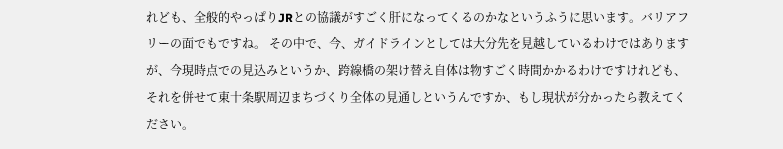れども、全般的やっぱりJRとの協議がすごく肝になってくるのかなというふうに思います。バリアフリーの面でもですね。 その中で、今、ガイドラインとしては大分先を見越しているわけではありますが、今現時点での見込みというか、跨線橋の架け替え自体は物すごく時間かかるわけですけれども、それを併せて東十条駅周辺まちづくり全体の見通しというんですか、もし現状が分かったら教えてください。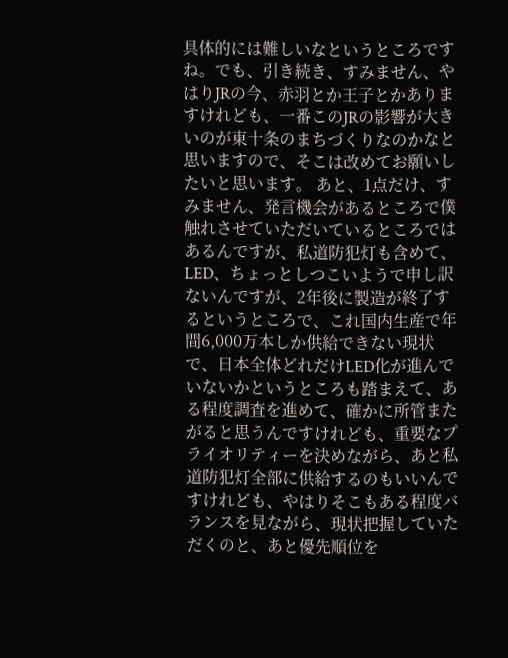具体的には難しいなというところですね。でも、引き続き、すみません、やはりJRの今、赤羽とか王子とかありますけれども、一番このJRの影響が大きいのが東十条のまちづくりなのかなと思いますので、そこは改めてお願いしたいと思います。 あと、1点だけ、すみません、発言機会があるところで僕触れさせていただいているところではあるんですが、私道防犯灯も含めて、LED、ちょっとしつこいようで申し訳ないんですが、2年後に製造が終了するというところで、これ国内生産で年間6,000万本しか供給できない現状で、日本全体どれだけLED化が進んでいないかというところも踏まえて、ある程度調査を進めて、確かに所管またがると思うんですけれども、重要なプライオリティーを決めながら、あと私道防犯灯全部に供給するのもいいんですけれども、やはりそこもある程度バランスを見ながら、現状把握していただくのと、あと優先順位を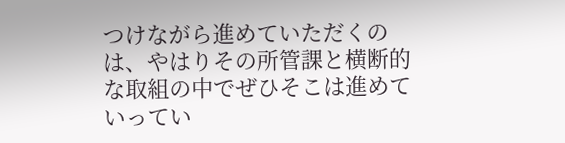つけながら進めていただくのは、やはりその所管課と横断的な取組の中でぜひそこは進めていってい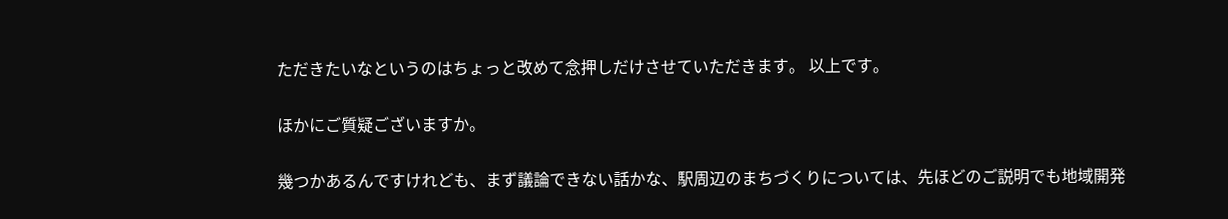ただきたいなというのはちょっと改めて念押しだけさせていただきます。 以上です。

ほかにご質疑ございますか。

幾つかあるんですけれども、まず議論できない話かな、駅周辺のまちづくりについては、先ほどのご説明でも地域開発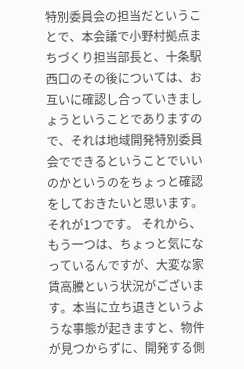特別委員会の担当だということで、本会議で小野村拠点まちづくり担当部長と、十条駅西口のその後については、お互いに確認し合っていきましょうということでありますので、それは地域開発特別委員会でできるということでいいのかというのをちょっと確認をしておきたいと思います。それが1つです。 それから、もう一つは、ちょっと気になっているんですが、大変な家賃高騰という状況がございます。本当に立ち退きというような事態が起きますと、物件が見つからずに、開発する側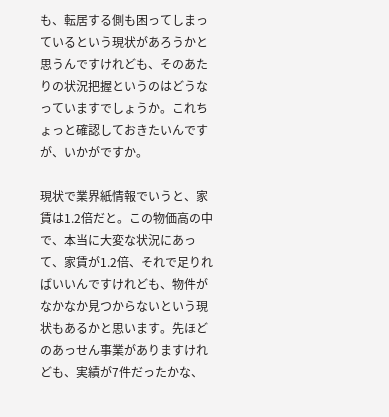も、転居する側も困ってしまっているという現状があろうかと思うんですけれども、そのあたりの状況把握というのはどうなっていますでしょうか。これちょっと確認しておきたいんですが、いかがですか。

現状で業界紙情報でいうと、家賃は1.2倍だと。この物価高の中で、本当に大変な状況にあって、家賃が1.2倍、それで足りればいいんですけれども、物件がなかなか見つからないという現状もあるかと思います。先ほどのあっせん事業がありますけれども、実績が7件だったかな、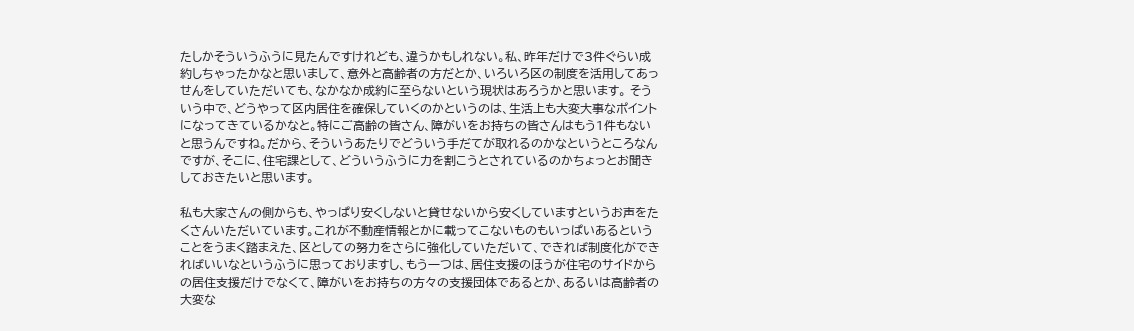たしかそういうふうに見たんですけれども、違うかもしれない。私、昨年だけで3件ぐらい成約しちゃったかなと思いまして、意外と高齢者の方だとか、いろいろ区の制度を活用してあっせんをしていただいても、なかなか成約に至らないという現状はあろうかと思います。 そういう中で、どうやって区内居住を確保していくのかというのは、生活上も大変大事なポイントになってきているかなと。特にご高齢の皆さん、障がいをお持ちの皆さんはもう1件もないと思うんですね。だから、そういうあたりでどういう手だてが取れるのかなというところなんですが、そこに、住宅課として、どういうふうに力を割こうとされているのかちょっとお聞きしておきたいと思います。

私も大家さんの側からも、やっぱり安くしないと貸せないから安くしていますというお声をたくさんいただいています。これが不動産情報とかに載ってこないものもいっぱいあるということをうまく踏まえた、区としての努力をさらに強化していただいて、できれば制度化ができればいいなというふうに思っておりますし、もう一つは、居住支援のほうが住宅のサイドからの居住支援だけでなくて、障がいをお持ちの方々の支援団体であるとか、あるいは高齢者の大変な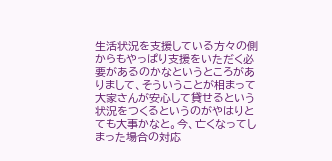生活状況を支援している方々の側からもやっぱり支援をいただく必要があるのかなというところがありまして、そういうことが相まって大家さんが安心して貸せるという状況をつくるというのがやはりとても大事かなと。今、亡くなってしまった場合の対応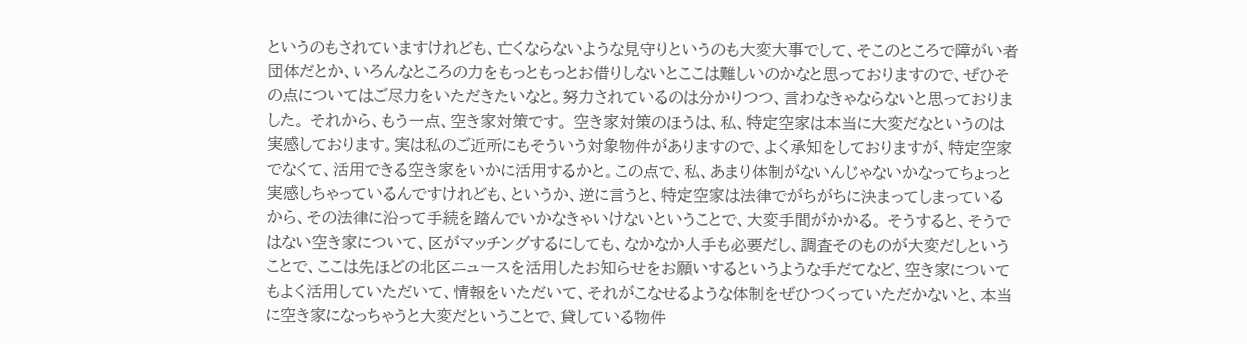というのもされていますけれども、亡くならないような見守りというのも大変大事でして、そこのところで障がい者団体だとか、いろんなところの力をもっともっとお借りしないとここは難しいのかなと思っておりますので、ぜひその点についてはご尽力をいただきたいなと。努力されているのは分かりつつ、言わなきゃならないと思っておりました。 それから、もう一点、空き家対策です。 空き家対策のほうは、私、特定空家は本当に大変だなというのは実感しております。実は私のご近所にもそういう対象物件がありますので、よく承知をしておりますが、特定空家でなくて、活用できる空き家をいかに活用するかと。この点で、私、あまり体制がないんじゃないかなってちょっと実感しちゃっているんですけれども、というか、逆に言うと、特定空家は法律でがちがちに決まってしまっているから、その法律に沿って手続を踏んでいかなきゃいけないということで、大変手間がかかる。 そうすると、そうではない空き家について、区がマッチングするにしても、なかなか人手も必要だし、調査そのものが大変だしということで、ここは先ほどの北区ニュースを活用したお知らせをお願いするというような手だてなど、空き家についてもよく活用していただいて、情報をいただいて、それがこなせるような体制をぜひつくっていただかないと、本当に空き家になっちゃうと大変だということで、貸している物件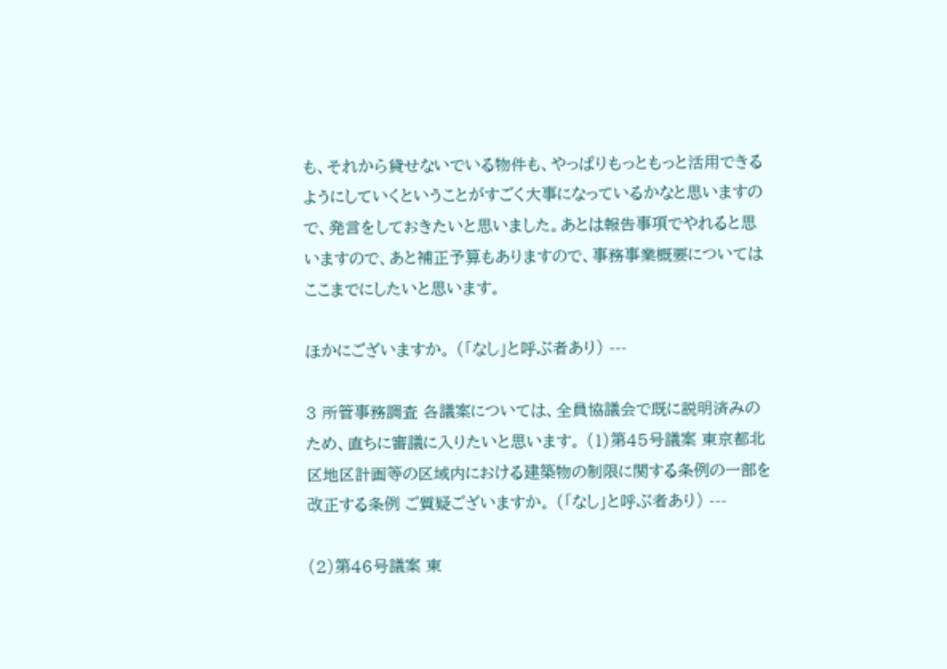も、それから貸せないでいる物件も、やっぱりもっともっと活用できるようにしていくということがすごく大事になっているかなと思いますので、発言をしておきたいと思いました。あとは報告事項でやれると思いますので、あと補正予算もありますので、事務事業概要についてはここまでにしたいと思います。

ほかにございますか。 (「なし」と呼ぶ者あり) ---

3 所管事務調査 各議案については、全員協議会で既に説明済みのため、直ちに審議に入りたいと思います。 (1)第45号議案 東京都北区地区計画等の区域内における建築物の制限に関する条例の一部を改正する条例 ご質疑ございますか。 (「なし」と呼ぶ者あり) ---

(2)第46号議案 東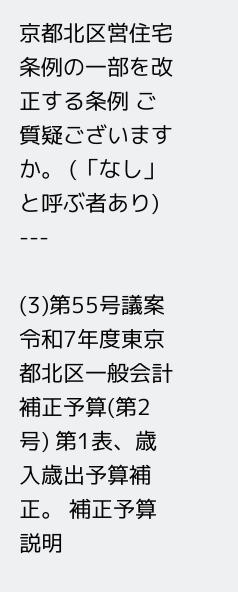京都北区営住宅条例の一部を改正する条例 ご質疑ございますか。 (「なし」と呼ぶ者あり) ---

(3)第55号議案 令和7年度東京都北区一般会計補正予算(第2号) 第1表、歳入歳出予算補正。 補正予算説明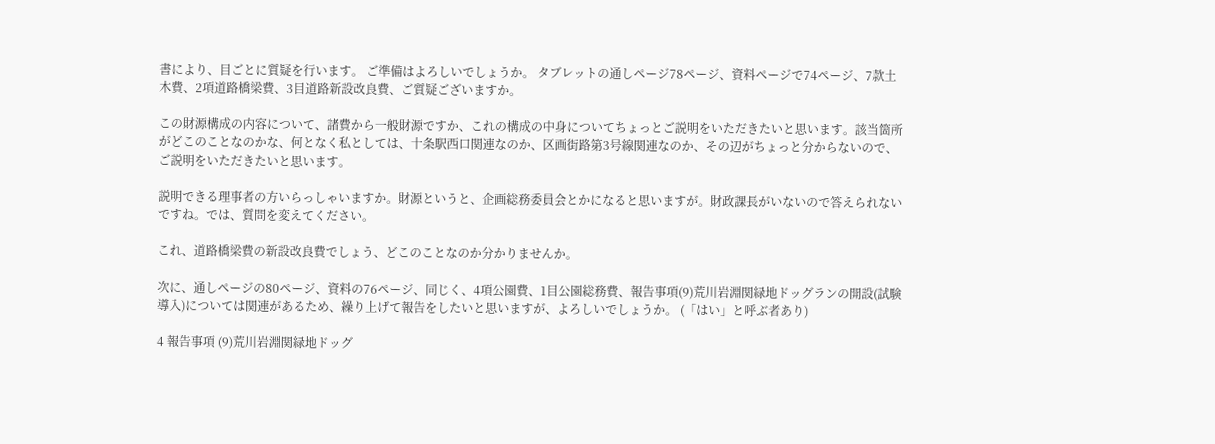書により、目ごとに質疑を行います。 ご準備はよろしいでしょうか。 タブレットの通しページ78ページ、資料ページで74ページ、7款土木費、2項道路橋梁費、3目道路新設改良費、ご質疑ございますか。

この財源構成の内容について、諸費から一般財源ですか、これの構成の中身についてちょっとご説明をいただきたいと思います。該当箇所がどこのことなのかな、何となく私としては、十条駅西口関連なのか、区画街路第3号線関連なのか、その辺がちょっと分からないので、ご説明をいただきたいと思います。

説明できる理事者の方いらっしゃいますか。財源というと、企画総務委員会とかになると思いますが。財政課長がいないので答えられないですね。では、質問を変えてください。

これ、道路橋梁費の新設改良費でしょう、どこのことなのか分かりませんか。

次に、通しページの80ページ、資料の76ページ、同じく、4項公園費、1目公園総務費、報告事項(9)荒川岩淵関緑地ドッグランの開設(試験導入)については関連があるため、繰り上げて報告をしたいと思いますが、よろしいでしょうか。 (「はい」と呼ぶ者あり)

4 報告事項 (9)荒川岩淵関緑地ドッグ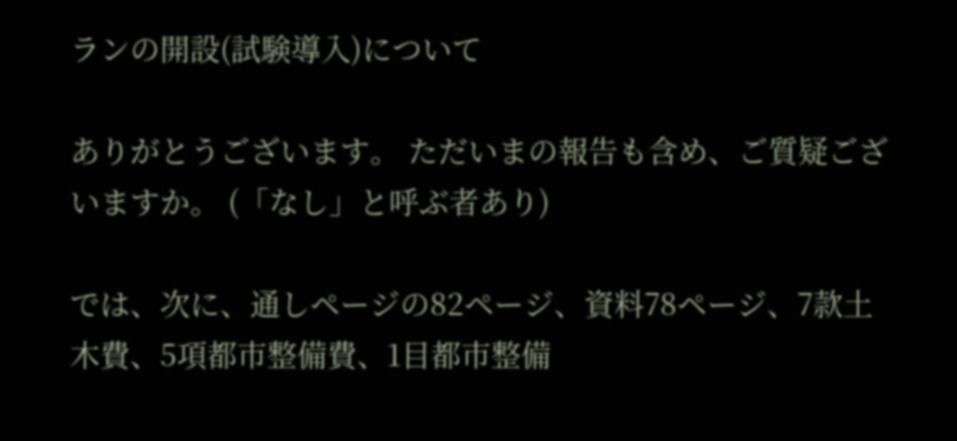ランの開設(試験導入)について

ありがとうございます。 ただいまの報告も含め、ご質疑ございますか。 (「なし」と呼ぶ者あり)

では、次に、通しページの82ページ、資料78ページ、7款土木費、5項都市整備費、1目都市整備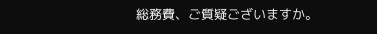総務費、ご質疑ございますか。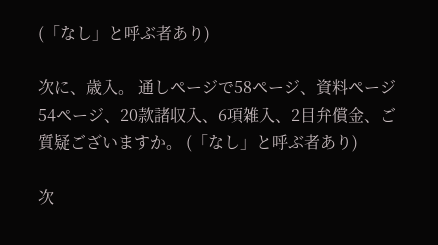(「なし」と呼ぶ者あり)

次に、歳入。 通しページで58ページ、資料ページ54ページ、20款諸収入、6項雑入、2目弁償金、ご質疑ございますか。 (「なし」と呼ぶ者あり)

次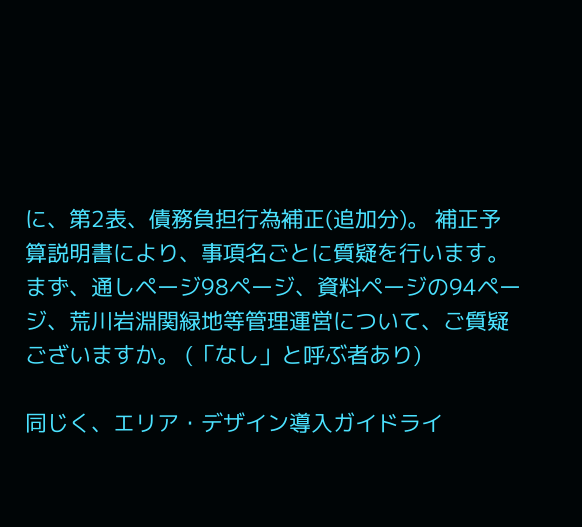に、第2表、債務負担行為補正(追加分)。 補正予算説明書により、事項名ごとに質疑を行います。 まず、通しページ98ページ、資料ページの94ページ、荒川岩淵関緑地等管理運営について、ご質疑ございますか。 (「なし」と呼ぶ者あり)

同じく、エリア・デザイン導入ガイドライ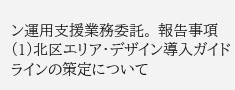ン運用支援業務委託。 報告事項(1)北区エリア・デザイン導入ガイドラインの策定について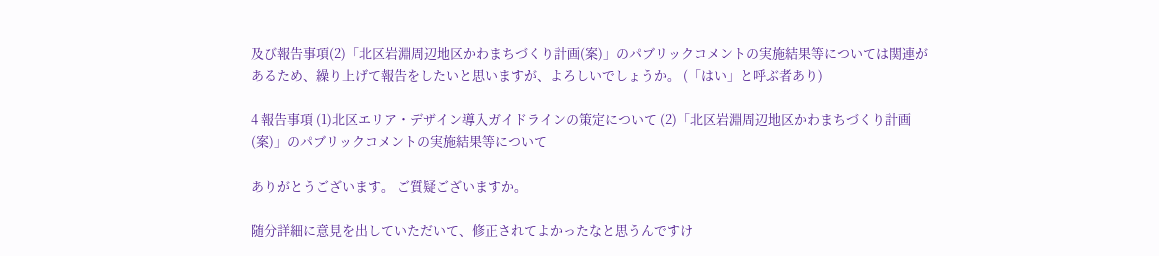及び報告事項(2)「北区岩淵周辺地区かわまちづくり計画(案)」のパブリックコメントの実施結果等については関連があるため、繰り上げて報告をしたいと思いますが、よろしいでしょうか。 (「はい」と呼ぶ者あり)

4 報告事項 (1)北区エリア・デザイン導入ガイドラインの策定について (2)「北区岩淵周辺地区かわまちづくり計画(案)」のパブリックコメントの実施結果等について

ありがとうございます。 ご質疑ございますか。

随分詳細に意見を出していただいて、修正されてよかったなと思うんですけ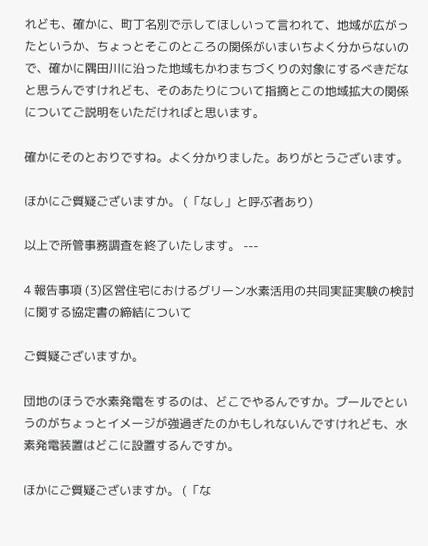れども、確かに、町丁名別で示してほしいって言われて、地域が広がったというか、ちょっとそこのところの関係がいまいちよく分からないので、確かに隅田川に沿った地域もかわまちづくりの対象にするべきだなと思うんですけれども、そのあたりについて指摘とこの地域拡大の関係についてご説明をいただければと思います。

確かにそのとおりですね。よく分かりました。ありがとうございます。

ほかにご質疑ございますか。 (「なし」と呼ぶ者あり)

以上で所管事務調査を終了いたします。 ---

4 報告事項 (3)区営住宅におけるグリーン水素活用の共同実証実験の検討に関する協定書の締結について

ご質疑ございますか。

団地のほうで水素発電をするのは、どこでやるんですか。プールでというのがちょっとイメージが強過ぎたのかもしれないんですけれども、水素発電装置はどこに設置するんですか。

ほかにご質疑ございますか。 (「な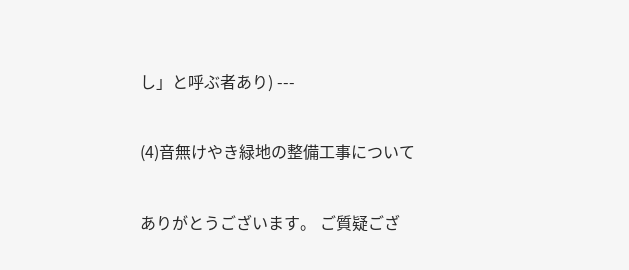し」と呼ぶ者あり) ---

(4)音無けやき緑地の整備工事について

ありがとうございます。 ご質疑ござ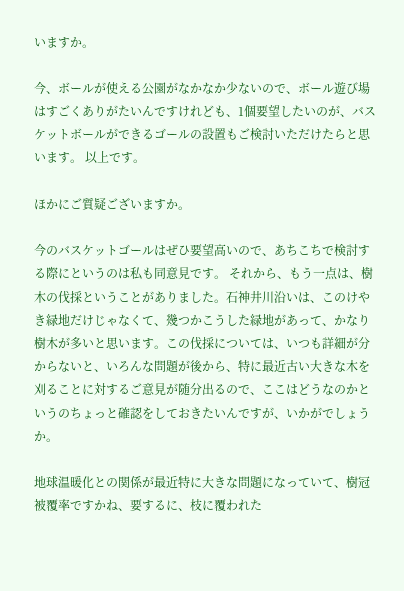いますか。

今、ボールが使える公園がなかなか少ないので、ボール遊び場はすごくありがたいんですけれども、1個要望したいのが、バスケットボールができるゴールの設置もご検討いただけたらと思います。 以上です。

ほかにご質疑ございますか。

今のバスケットゴールはぜひ要望高いので、あちこちで検討する際にというのは私も同意見です。 それから、もう一点は、樹木の伐採ということがありました。石神井川沿いは、このけやき緑地だけじゃなくて、幾つかこうした緑地があって、かなり樹木が多いと思います。この伐採については、いつも詳細が分からないと、いろんな問題が後から、特に最近古い大きな木を刈ることに対するご意見が随分出るので、ここはどうなのかというのちょっと確認をしておきたいんですが、いかがでしょうか。

地球温暖化との関係が最近特に大きな問題になっていて、樹冠被覆率ですかね、要するに、枝に覆われた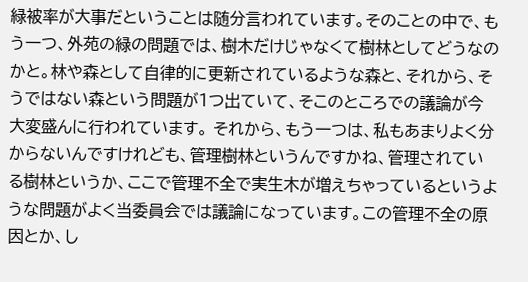緑被率が大事だということは随分言われています。そのことの中で、もう一つ、外苑の緑の問題では、樹木だけじゃなくて樹林としてどうなのかと。林や森として自律的に更新されているような森と、それから、そうではない森という問題が1つ出ていて、そこのところでの議論が今大変盛んに行われています。 それから、もう一つは、私もあまりよく分からないんですけれども、管理樹林というんですかね、管理されている樹林というか、ここで管理不全で実生木が増えちゃっているというような問題がよく当委員会では議論になっています。この管理不全の原因とか、し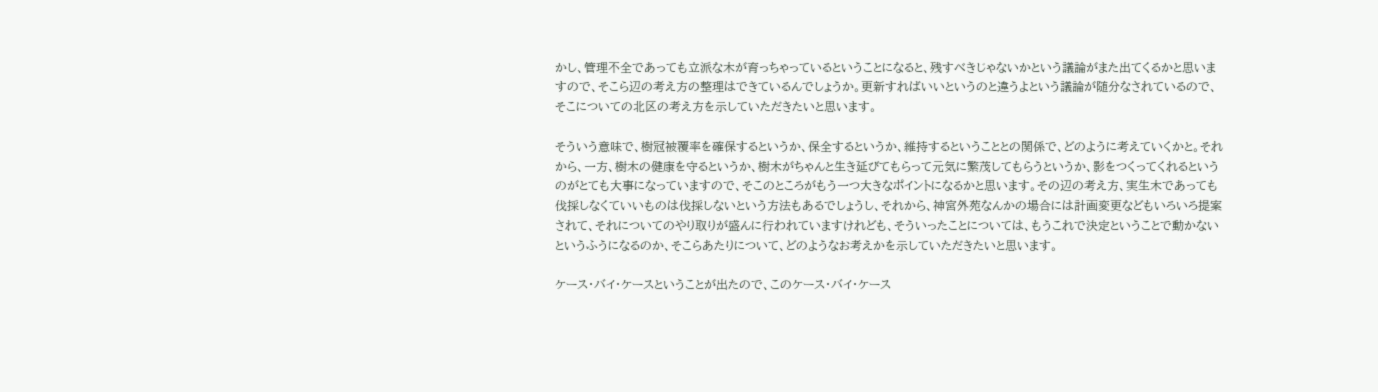かし、管理不全であっても立派な木が育っちゃっているということになると、残すべきじゃないかという議論がまた出てくるかと思いますので、そこら辺の考え方の整理はできているんでしょうか。更新すればいいというのと違うよという議論が随分なされているので、そこについての北区の考え方を示していただきたいと思います。

そういう意味で、樹冠被覆率を確保するというか、保全するというか、維持するということとの関係で、どのように考えていくかと。それから、一方、樹木の健康を守るというか、樹木がちゃんと生き延びてもらって元気に繁茂してもらうというか、影をつくってくれるというのがとても大事になっていますので、そこのところがもう一つ大きなポイントになるかと思います。その辺の考え方、実生木であっても伐採しなくていいものは伐採しないという方法もあるでしょうし、それから、神宮外苑なんかの場合には計画変更などもいろいろ提案されて、それについてのやり取りが盛んに行われていますけれども、そういったことについては、もうこれで決定ということで動かないというふうになるのか、そこらあたりについて、どのようなお考えかを示していただきたいと思います。

ケース・バイ・ケースということが出たので、このケース・バイ・ケース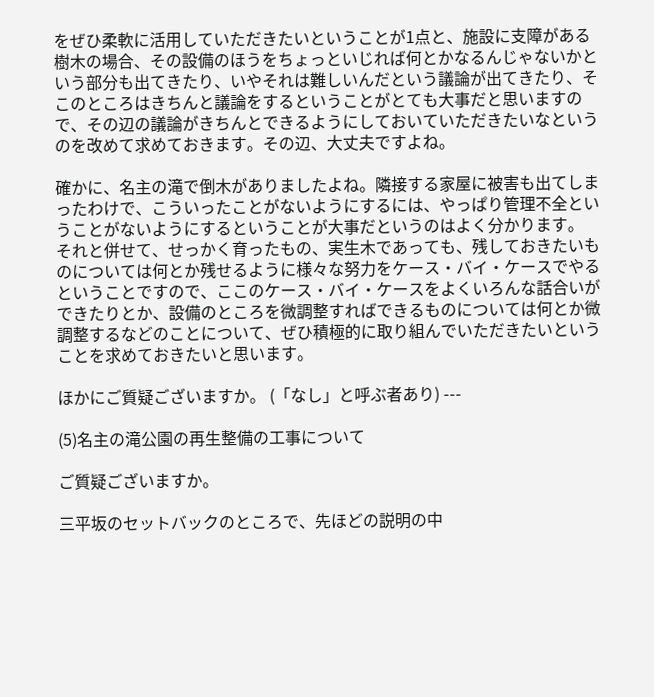をぜひ柔軟に活用していただきたいということが1点と、施設に支障がある樹木の場合、その設備のほうをちょっといじれば何とかなるんじゃないかという部分も出てきたり、いやそれは難しいんだという議論が出てきたり、そこのところはきちんと議論をするということがとても大事だと思いますので、その辺の議論がきちんとできるようにしておいていただきたいなというのを改めて求めておきます。その辺、大丈夫ですよね。

確かに、名主の滝で倒木がありましたよね。隣接する家屋に被害も出てしまったわけで、こういったことがないようにするには、やっぱり管理不全ということがないようにするということが大事だというのはよく分かります。 それと併せて、せっかく育ったもの、実生木であっても、残しておきたいものについては何とか残せるように様々な努力をケース・バイ・ケースでやるということですので、ここのケース・バイ・ケースをよくいろんな話合いができたりとか、設備のところを微調整すればできるものについては何とか微調整するなどのことについて、ぜひ積極的に取り組んでいただきたいということを求めておきたいと思います。

ほかにご質疑ございますか。 (「なし」と呼ぶ者あり) ---

(5)名主の滝公園の再生整備の工事について

ご質疑ございますか。

三平坂のセットバックのところで、先ほどの説明の中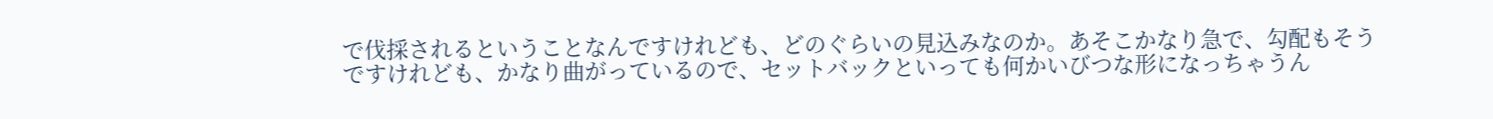で伐採されるということなんですけれども、どのぐらいの見込みなのか。あそこかなり急で、勾配もそうですけれども、かなり曲がっているので、セットバックといっても何かいびつな形になっちゃうん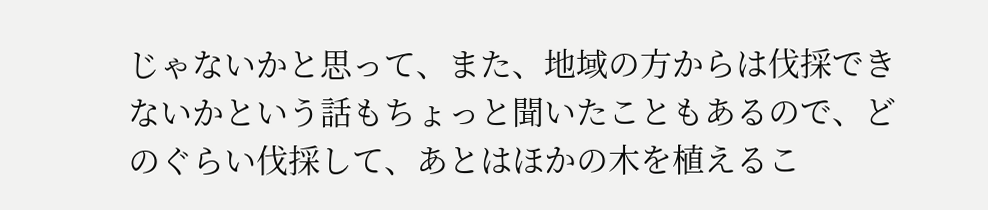じゃないかと思って、また、地域の方からは伐採できないかという話もちょっと聞いたこともあるので、どのぐらい伐採して、あとはほかの木を植えるこ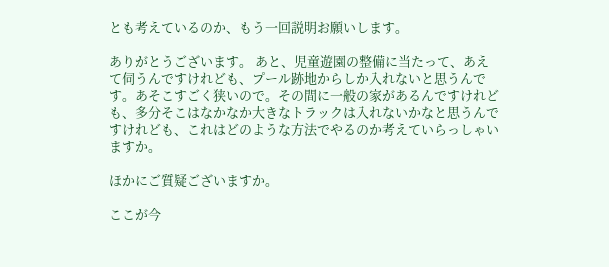とも考えているのか、もう一回説明お願いします。

ありがとうございます。 あと、児童遊園の整備に当たって、あえて伺うんですけれども、プール跡地からしか入れないと思うんです。あそこすごく狭いので。その間に一般の家があるんですけれども、多分そこはなかなか大きなトラックは入れないかなと思うんですけれども、これはどのような方法でやるのか考えていらっしゃいますか。

ほかにご質疑ございますか。

ここが今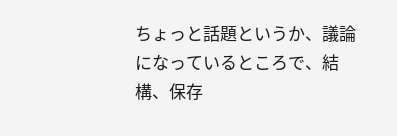ちょっと話題というか、議論になっているところで、結構、保存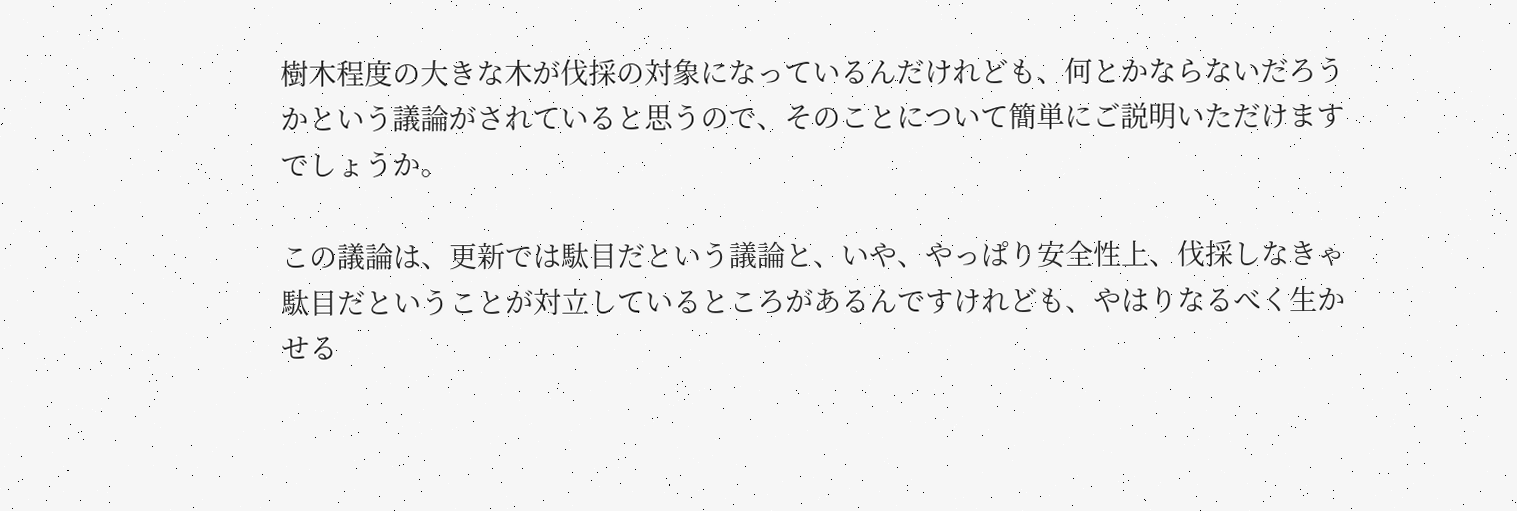樹木程度の大きな木が伐採の対象になっているんだけれども、何とかならないだろうかという議論がされていると思うので、そのことについて簡単にご説明いただけますでしょうか。

この議論は、更新では駄目だという議論と、いや、やっぱり安全性上、伐採しなきゃ駄目だということが対立しているところがあるんですけれども、やはりなるべく生かせる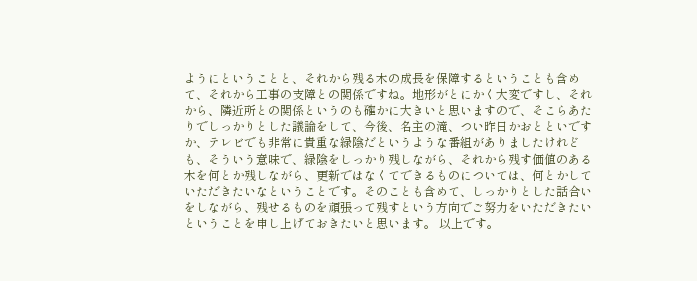ようにということと、それから残る木の成長を保障するということも含めて、それから工事の支障との関係ですね。地形がとにかく大変ですし、それから、隣近所との関係というのも確かに大きいと思いますので、そこらあたりでしっかりとした議論をして、今後、名主の滝、つい昨日かおとといですか、テレビでも非常に貴重な緑陰だというような番組がありましたけれども、そういう意味で、緑陰をしっかり残しながら、それから残す価値のある木を何とか残しながら、更新ではなくてできるものについては、何とかしていただきたいなということです。そのことも含めて、しっかりとした話合いをしながら、残せるものを頑張って残すという方向でご努力をいただきたいということを申し上げておきたいと思います。 以上です。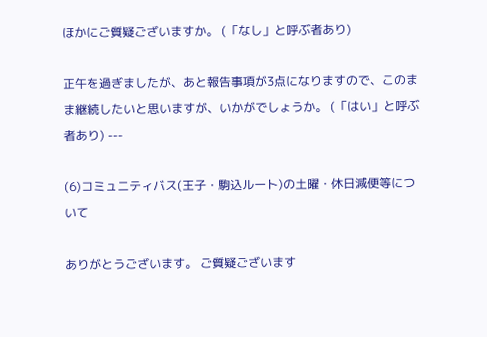ほかにご質疑ございますか。 (「なし」と呼ぶ者あり)

正午を過ぎましたが、あと報告事項が3点になりますので、このまま継続したいと思いますが、いかがでしょうか。 (「はい」と呼ぶ者あり) ---

(6)コミュニティバス(王子・駒込ルート)の土曜・休日減便等について

ありがとうございます。 ご質疑ございます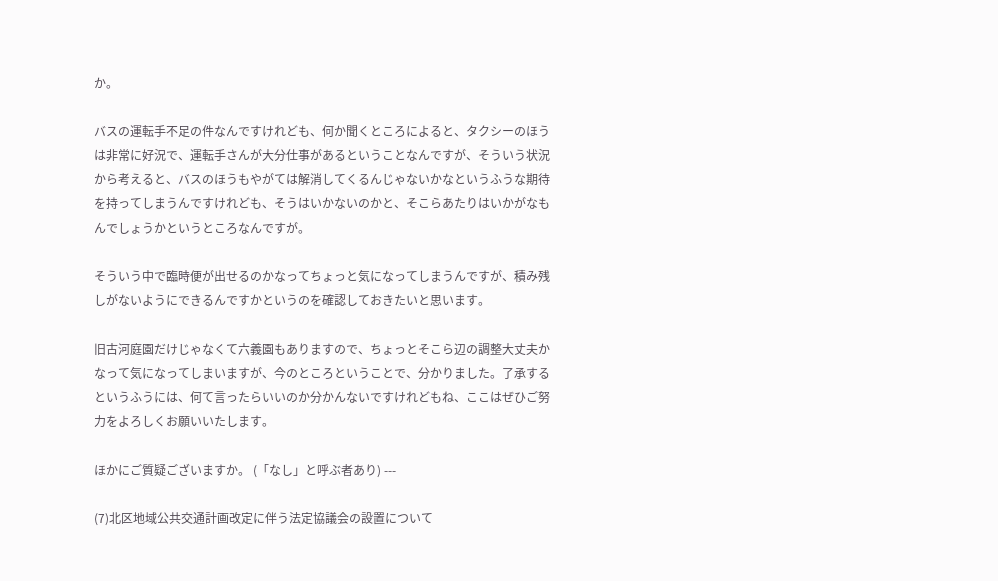か。

バスの運転手不足の件なんですけれども、何か聞くところによると、タクシーのほうは非常に好況で、運転手さんが大分仕事があるということなんですが、そういう状況から考えると、バスのほうもやがては解消してくるんじゃないかなというふうな期待を持ってしまうんですけれども、そうはいかないのかと、そこらあたりはいかがなもんでしょうかというところなんですが。

そういう中で臨時便が出せるのかなってちょっと気になってしまうんですが、積み残しがないようにできるんですかというのを確認しておきたいと思います。

旧古河庭園だけじゃなくて六義園もありますので、ちょっとそこら辺の調整大丈夫かなって気になってしまいますが、今のところということで、分かりました。了承するというふうには、何て言ったらいいのか分かんないですけれどもね、ここはぜひご努力をよろしくお願いいたします。

ほかにご質疑ございますか。 (「なし」と呼ぶ者あり) ---

(7)北区地域公共交通計画改定に伴う法定協議会の設置について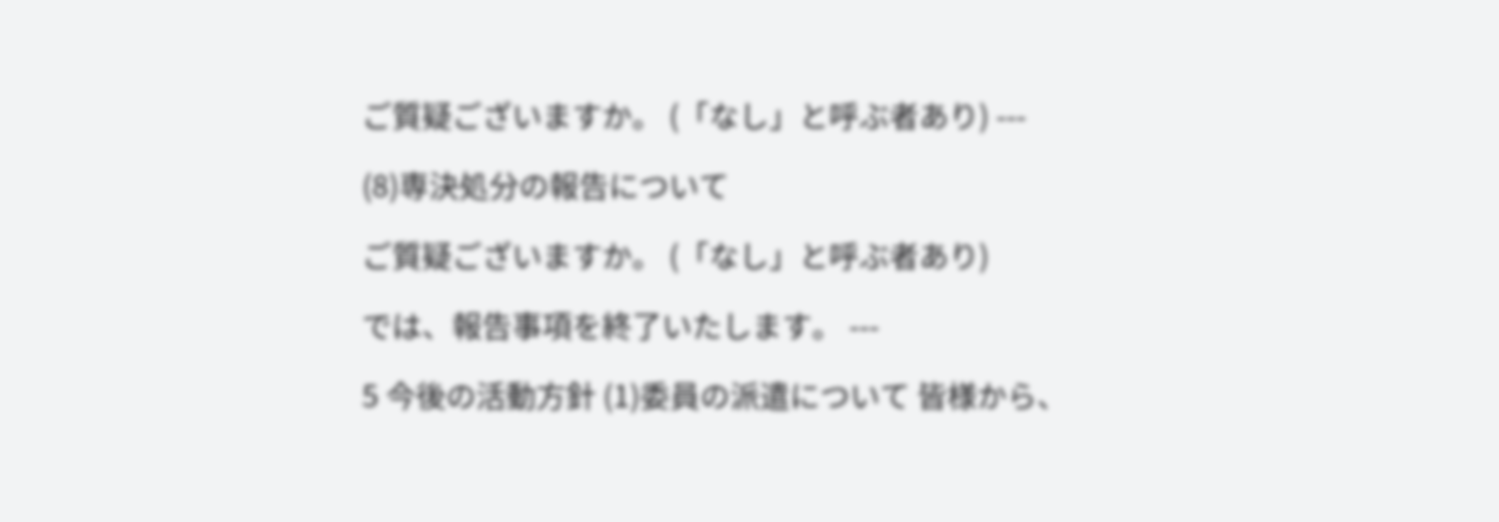ご質疑ございますか。 (「なし」と呼ぶ者あり) ---

(8)専決処分の報告について

ご質疑ございますか。 (「なし」と呼ぶ者あり)

では、報告事項を終了いたします。 ---

5 今後の活動方針 (1)委員の派遣について 皆様から、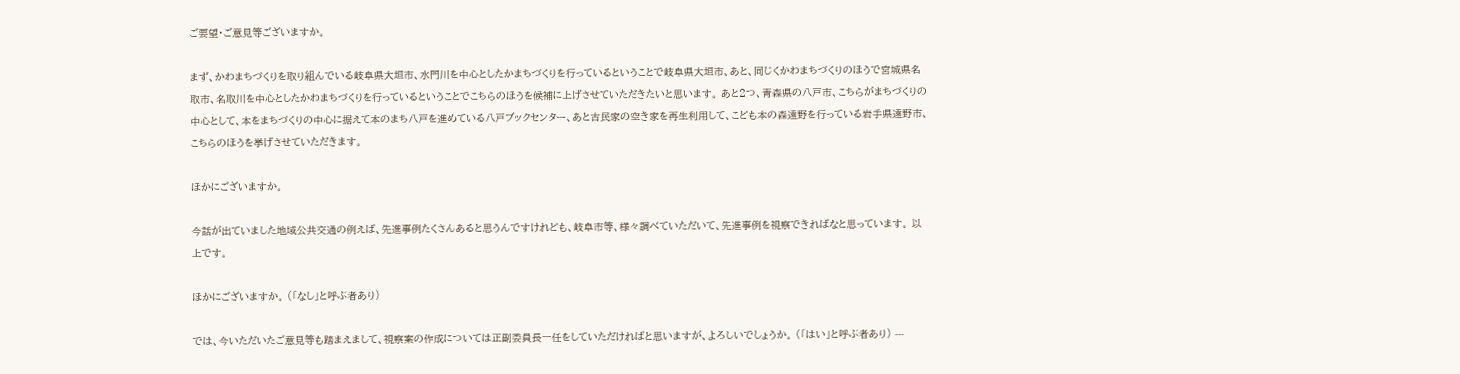ご要望・ご意見等ございますか。

まず、かわまちづくりを取り組んでいる岐阜県大垣市、水門川を中心としたかまちづくりを行っているということで岐阜県大垣市、あと、同じくかわまちづくりのほうで宮城県名取市、名取川を中心としたかわまちづくりを行っているということでこちらのほうを候補に上げさせていただきたいと思います。 あと2つ、青森県の八戸市、こちらがまちづくりの中心として、本をまちづくりの中心に据えて本のまち八戸を進めている八戸ブックセンター、あと古民家の空き家を再生利用して、こども本の森遠野を行っている岩手県遠野市、こちらのほうを挙げさせていただきます。

ほかにございますか。

今話が出ていました地域公共交通の例えば、先進事例たくさんあると思うんですけれども、岐阜市等、様々調べていただいて、先進事例を視察できればなと思っています。 以上です。

ほかにございますか。 (「なし」と呼ぶ者あり)

では、今いただいたご意見等も踏まえまして、視察案の作成については正副委員長一任をしていただければと思いますが、よろしいでしょうか。 (「はい」と呼ぶ者あり) ---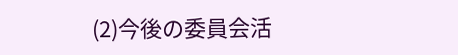(2)今後の委員会活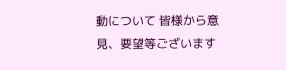動について 皆様から意見、要望等ございます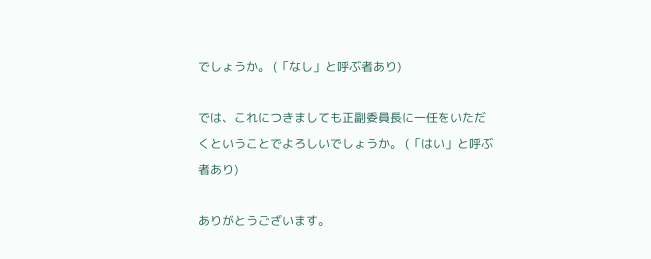でしょうか。 (「なし」と呼ぶ者あり)

では、これにつきましても正副委員長に一任をいただくということでよろしいでしょうか。 (「はい」と呼ぶ者あり)

ありがとうございます。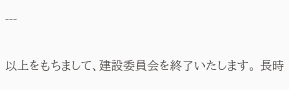---

以上をもちまして、建設委員会を終了いたします。 長時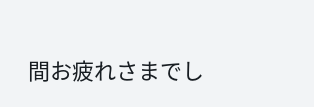間お疲れさまでし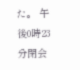た。 午後0時23分閉会